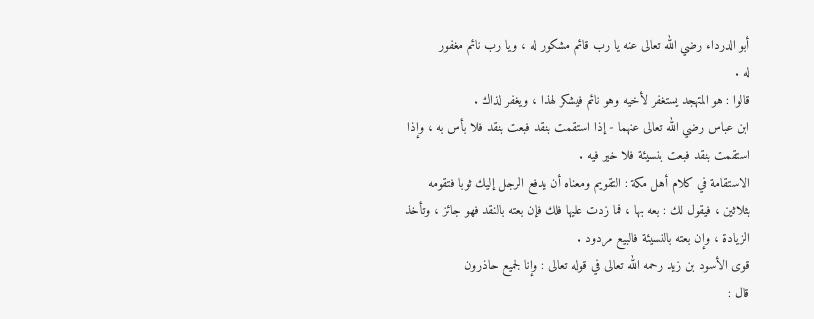أبو الدرداء رضي الله تعالى عنه يا رب قائم مشكور له ، ويا رب نائم مغفور
له .
قالوا : هو المتهجد يستغفر لأخيه وهو نائم فيشكر لهذا ، ويغفر لذاك .
ابن عباس رضي الله تعالى عنهما - إذا استقمت بنقد فبعت بنقد فلا بأس به ، وإذا
استقمت بنقد فبعت بنسيئة فلا خير فيه .
الاستقامة في كلام أهل مكة : التقويم ومعناه أن يدفع الرجل إليك ثوبا فتقومه
بثلاثين ، فيقول لك : بعه بها ، فما زدت عليها فلك فإن بعته بالنقد فهو جائز ، وتأخذ
الزيادة ، وإن بعته بالنسيئة فالبيع مردود .
قوى الأسود بن زيد رحمه الله تعالى في قوله تعالى : وإنا لجميع حاذرون
قال :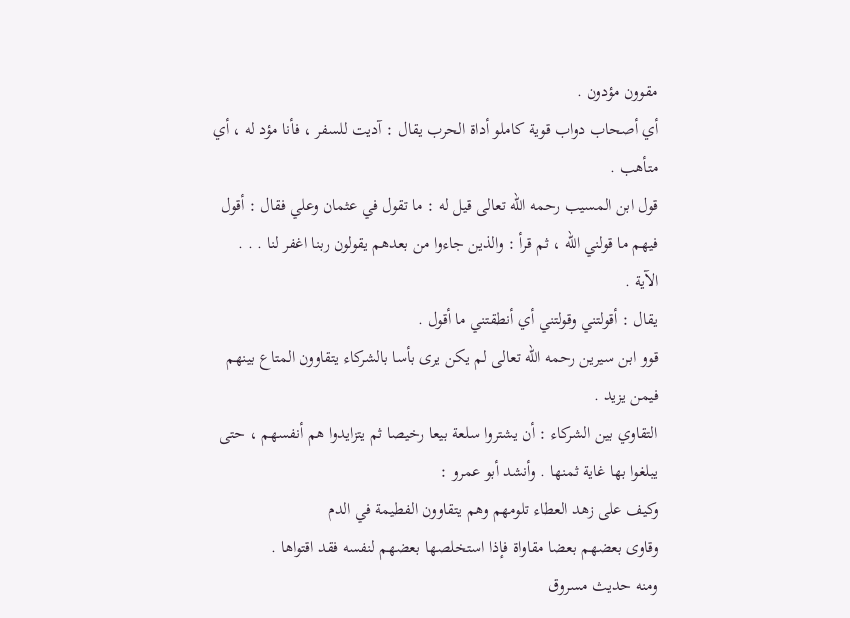مقوون مؤدون .
أي أصحاب دواب قوية كاملو أداة الحرب يقال : آديت للسفر ، فأنا مؤد له ، أي
متأهب .
قول ابن المسيب رحمه الله تعالى قيل له : ما تقول في عثمان وعلي فقال : أقول
فيهم ما قولني الله ، ثم قرأ : والذين جاءوا من بعدهم يقولون ربنا اغفر لنا . . .
الآية .
يقال : أقولتني وقولتني أي أنطقتني ما أقول .
قوو ابن سيرين رحمه الله تعالى لم يكن يرى بأسا بالشركاء يتقاوون المتاع بينهم
فيمن يزيد .
التقاوي بين الشركاء : أن يشتروا سلعة بيعا رخيصا ثم يتزايدوا هم أنفسهم ، حتى
يبلغوا بها غاية ثمنها . وأنشد أبو عمرو :
وكيف على زهد العطاء تلومهم وهم يتقاوون الفطيمة في الدم
وقاوى بعضهم بعضا مقاواة فإذا استخلصها بعضهم لنفسه فقد اقتواها .
ومنه حديث مسروق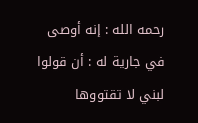رحمه الله : إنه أوصى في جارية له : أن قولوا لبني لا تقتووها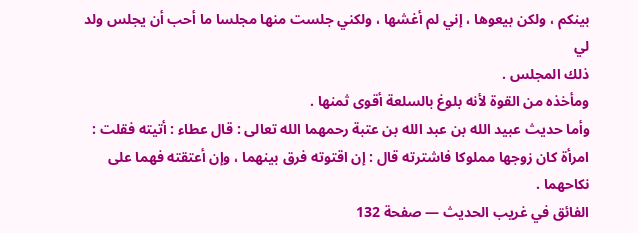بينكم ، ولكن بيعوها ، إني لم أغشها ، ولكني جلست منها مجلسا ما أحب أن يجلس ولد لي
ذلك المجلس .
ومأخذه من القوة لأنه بلوغ بالسلعة أقوى ثمنها .
وأما حديث عبيد الله بن عبد الله بن عتبة رحمهما الله تعالى : قال عطاء : أتيته فقلت :
امرأة كان زوجها مملوكا فاشترته قال : إن اقتوته فرق بينهما ، وإن أعتقته فهما على
نكاحهما .
الفائق في غريب الحديث — صفحة 132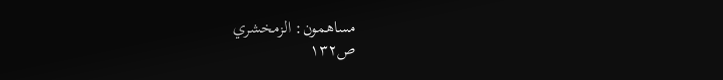مساهمون: الزمخشري
ص١٣٢